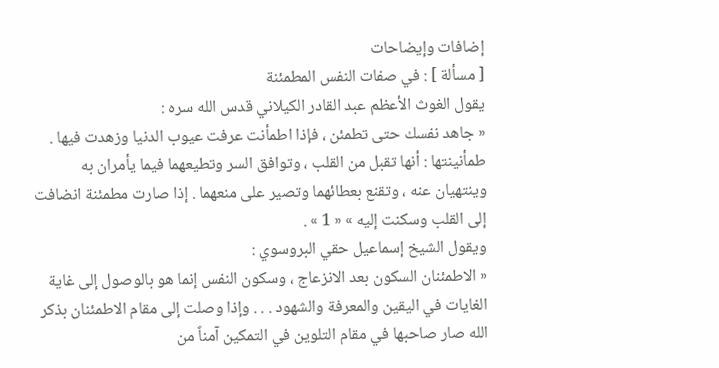إضافات وإيضاحات
[ مسألة ] : في صفات النفس المطمئنة
يقول الغوث الأعظم عبد القادر الكيلاني قدس الله سره :
« جاهد نفسك حتى تطمئن ، فإذا اطمأنت عرفت عيوب الدنيا وزهدت فيها .
طمأنينتها : أنها تقبل من القلب ، وتوافق السر وتطيعهما فيما يأمران به وينتهيان عنه ، وتقنع بعطائهما وتصير على منعهما . إذا صارت مطمئنة انضافت إلى القلب وسكنت إليه » « 1 » .
ويقول الشيخ إسماعيل حقي البروسوي :
« الاطمئنان السكون بعد الانزعاج ، وسكون النفس إنما هو بالوصول إلى غاية الغايات في اليقين والمعرفة والشهود . . . وإذا وصلت إلى مقام الاطمئنان بذكر الله صار صاحبها في مقام التلوين في التمكين آمناً من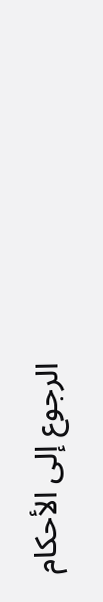الرجوع إلى الأحكام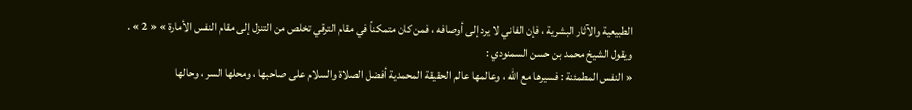الطبيعية والآثار البشرية ، فإن الفاني لا يرد إلى أوصافه ، فمن كان متمكناً في مقام الترقي تخلص من التنزل إلى مقام النفس الأمارة » « 2 » .
ويقول الشيخ محمد بن حسن السمنودي :
« النفس المطمئنة : فسيرها مع الله ، وعالمها عالم الحقيقة المحمدية أفضل الصلاة والسلام على صاحبها ، ومحلها السر ، وحالها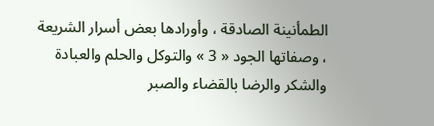الطمأنينة الصادقة ، وأورادها بعض أسرار الشريعة ، وصفاتها الجود « 3 » والتوكل والحلم والعبادة والشكر والرضا بالقضاء والصبر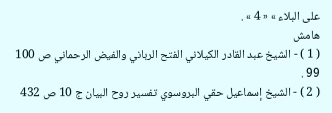على البلاء » « 4 » .
هامش
( 1 ) - الشيخ عبد القادر الكيلاني الفتح الرباني والفيض الرحماني ص 100 99 .
( 2 ) - الشيخ إسماعيل حقي البروسوي تفسير روح البيان ج 10 ص 432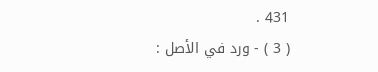431 .
( 3 ) - ورد في الأصل :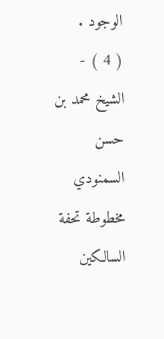الوجود .
( 4 ) - الشيخ محمد بن حسن السمنودي مخطوطة تحفة السالكين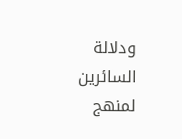ودلالة السائرين لمنهج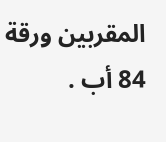المقربين ورقة 84 أب .